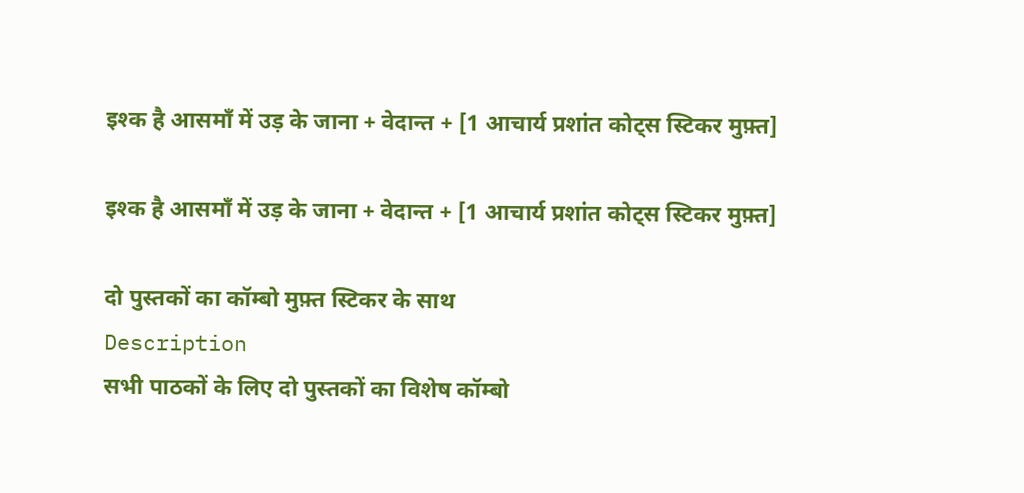इश्क है आसमाँ में उड़ के जाना + वेदान्त + [1 आचार्य प्रशांत कोट्स स्टिकर मुफ़्त]

इश्क है आसमाँ में उड़ के जाना + वेदान्त + [1 आचार्य प्रशांत कोट्स स्टिकर मुफ़्त]

दो पुस्तकों का कॉम्बो मुफ़्त स्टिकर के साथ
Description
सभी पाठकों के लिए दो पुस्तकों का विशेष कॉम्बो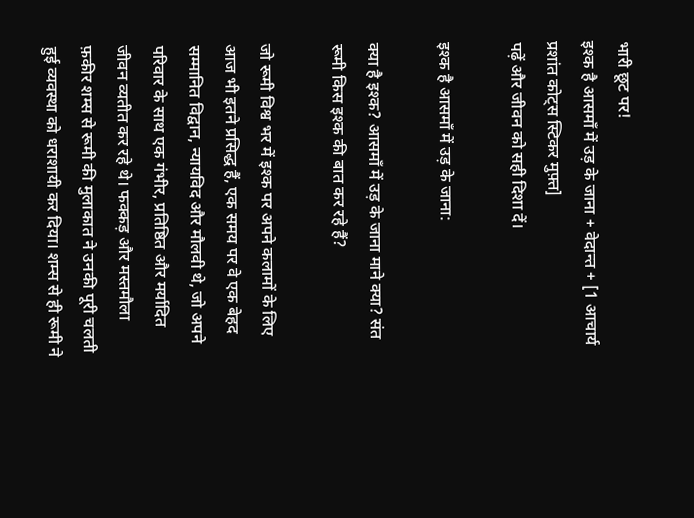भारी छूट पर!
इश्क है आसमाँ में उड़ के जाना + वेदान्त + [1 आचार्य प्रशांत कोट्स स्टिकर मुफ़्त]
पढ़ें और जीवन को सही दिशा दें।

इश्क है आसमाँ में उड़ के जाना:

क्या है इश्क? आसमाँ में उड़ के जाना माने क्या? संत रूमी किस इश्क की बात कर रहे हैं?

जो रूमी विश्व भर में इश्क पर अपने कलामों के लिए आज भी इतने प्रसिद्ध हैं, एक समय पर वे एक बेहद सम्मानित विद्वान, न्यायविद और मौलवी थे, जो अपने परिवार के साथ एक गंभीर, प्रतिष्ठित और मर्यादित जीवन व्यतीत कर रहे थे। फक्कड़ और मस्तमौला फ़कीर शम्स से रूमी की मुलाकात ने उनकी पूरी चलती हुई व्यवस्था को धराशायी कर दिया। शम्स से ही रूमी ने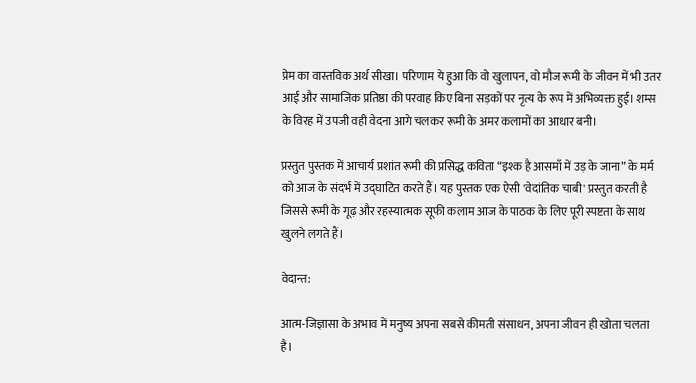प्रेम का वास्तविक अर्थ सीखा। परिणाम ये हुआ कि वो खुलापन, वो मौज रूमी के जीवन में भी उतर आई और सामाजिक प्रतिष्ठा की परवाह किए बिना सड़कों पर नृत्य के रूप में अभिव्यक्त हुई। शम्स के विरह में उपजी वही वेदना आगे चलकर रूमी के अमर कलामों का आधार बनी।

प्रस्तुत पुस्तक में आचार्य प्रशांत रूमी की प्रसिद्ध कविता “इश्क है आसमाँ में उड़ के जाना” के मर्म को आज के संदर्भ में उद्घाटित करते हैं। यह पुस्तक एक ऐसी 'वेदांतिक चाबी' प्रस्तुत करती है जिससे रूमी के गूढ़ और रहस्यात्मक सूफी कलाम आज के पाठक के लिए पूरी स्पष्टता के साथ खुलने लगते हैं।

वेदान्त:

आत्म-जिज्ञासा के अभाव में मनुष्य अपना सबसे कीमती संसाधन, अपना जीवन ही खोता चलता है।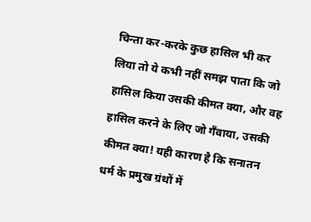चिन्ता कर-करके कुछ हासिल भी कर लिया तो ये कभी नहीं समझ पाता कि जो हासिल किया उसकी कीमत क्या, और वह हासिल करने के लिए जो गँवाया, उसकी कीमत क्या! यही कारण है कि सनातन धर्म के प्रमुख ग्रंथों में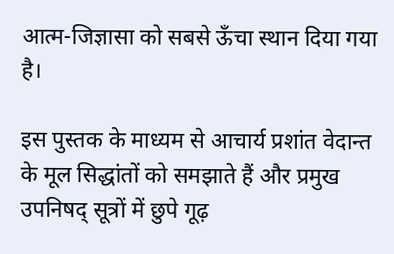आत्म-जिज्ञासा को सबसे ऊँचा स्थान दिया गया है।

इस पुस्तक के माध्यम से आचार्य प्रशांत वेदान्त के मूल सिद्धांतों को समझाते हैं और प्रमुख उपनिषद् सूत्रों में छुपे गूढ़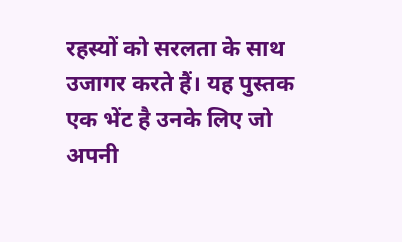रहस्यों को सरलता के साथ उजागर करते हैं। यह पुस्तक एक भेंट है उनके लिए जो अपनी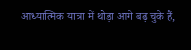आध्यात्मिक यात्रा में थोड़ा आगे बढ़ चुके हैं,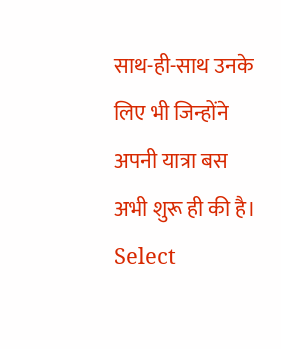साथ-ही-साथ उनके लिए भी जिन्होंने अपनी यात्रा बस अभी शुरू ही की है।
Select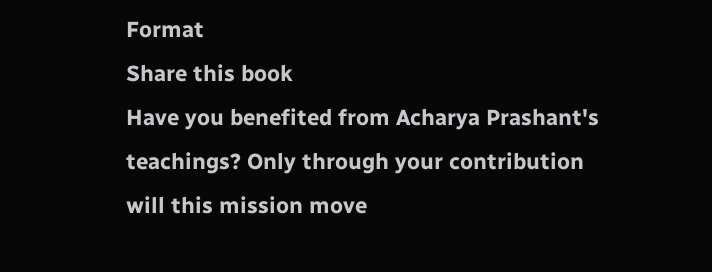Format
Share this book
Have you benefited from Acharya Prashant's teachings? Only through your contribution will this mission move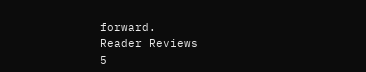forward.
Reader Reviews
5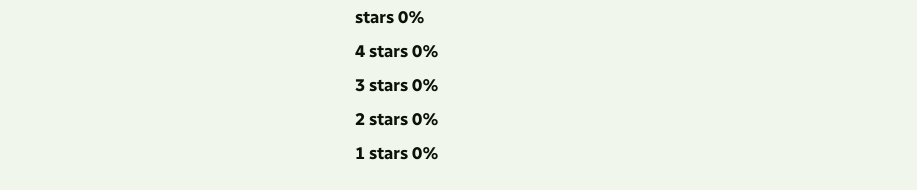stars 0%
4 stars 0%
3 stars 0%
2 stars 0%
1 stars 0%